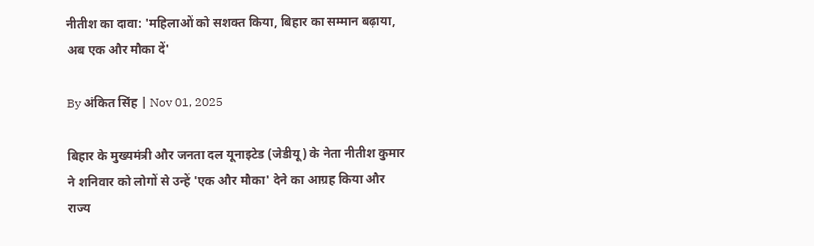नीतीश का दावा: 'महिलाओं को सशक्त किया, बिहार का सम्मान बढ़ाया, अब एक और मौका दें'

By अंकित सिंह | Nov 01, 2025

बिहार के मुख्यमंत्री और जनता दल यूनाइटेड (जेडीयू) के नेता नीतीश कुमार ने शनिवार को लोगों से उन्हें 'एक और मौका' देने का आग्रह किया और राज्य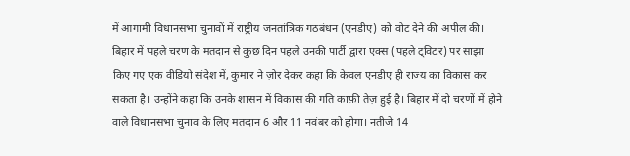में आगामी विधानसभा चुनावों में राष्ट्रीय जनतांत्रिक गठबंधन (एनडीए) को वोट देने की अपील की। बिहार में पहले चरण के मतदान से कुछ दिन पहले उनकी पार्टी द्वारा एक्स (पहले ट्विटर) पर साझा किए गए एक वीडियो संदेश में, कुमार ने ज़ोर देकर कहा कि केवल एनडीए ही राज्य का विकास कर सकता है। उन्होंने कहा कि उनके शासन में विकास की गति काफ़ी तेज़ हुई है। बिहार में दो चरणों में होने वाले विधानसभा चुनाव के लिए मतदान 6 और 11 नवंबर को होगा। नतीजे 14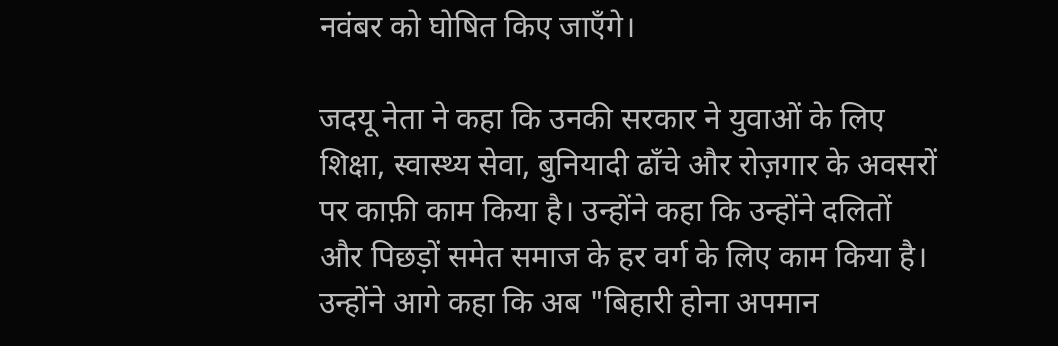नवंबर को घोषित किए जाएँगे।

जदयू नेता ने कहा कि उनकी सरकार ने युवाओं के लिए शिक्षा, स्वास्थ्य सेवा, बुनियादी ढाँचे और रोज़गार के अवसरों पर काफ़ी काम किया है। उन्होंने कहा कि उन्होंने दलितों और पिछड़ों समेत समाज के हर वर्ग के लिए काम किया है। उन्होंने आगे कहा कि अब "बिहारी होना अपमान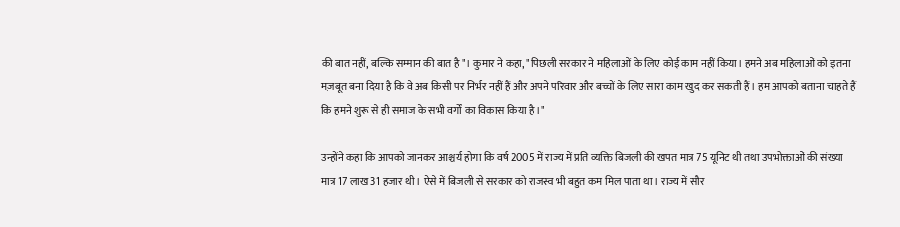की बात नहीं, बल्कि सम्मान की बात है"। कुमार ने कहा, "पिछली सरकार ने महिलाओं के लिए कोई काम नहीं किया। हमने अब महिलाओं को इतना मज़बूत बना दिया है कि वे अब किसी पर निर्भर नहीं हैं और अपने परिवार और बच्चों के लिए सारा काम खुद कर सकती हैं। हम आपको बताना चाहते हैं कि हमने शुरू से ही समाज के सभी वर्गों का विकास किया है।"

उन्होंने कहा कि आपको जानकर आश्चर्य होगा कि वर्ष 2005 में राज्य में प्रति व्यक्ति बिजली की खपत मात्र 75 यूनिट थी तथा उपभोक्ताओं की संख्या मात्र 17 लाख 31 हजार थी। ऐसे में बिजली से सरकार को राजस्व भी बहुत कम मिल पाता था। राज्य में सौर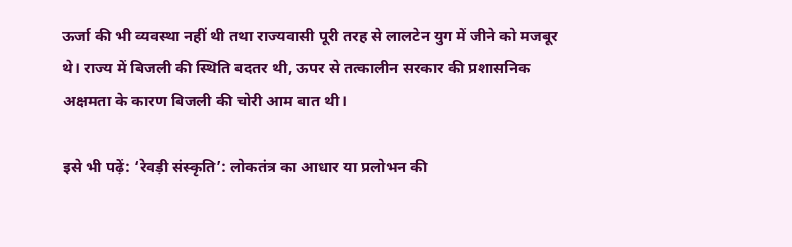ऊर्जा की भी व्यवस्था नहीं थी तथा राज्यवासी पूरी तरह से लालटेन युग में जीने को मजबूर थे। राज्य में बिजली की स्थिति बदतर थी, ऊपर से तत्कालीन सरकार की प्रशासनिक अक्षमता के कारण बिजली की चोरी आम बात थी।

इसे भी पढ़ें: ‘रेवड़ी संस्कृति’: लोकतंत्र का आधार या प्रलोभन की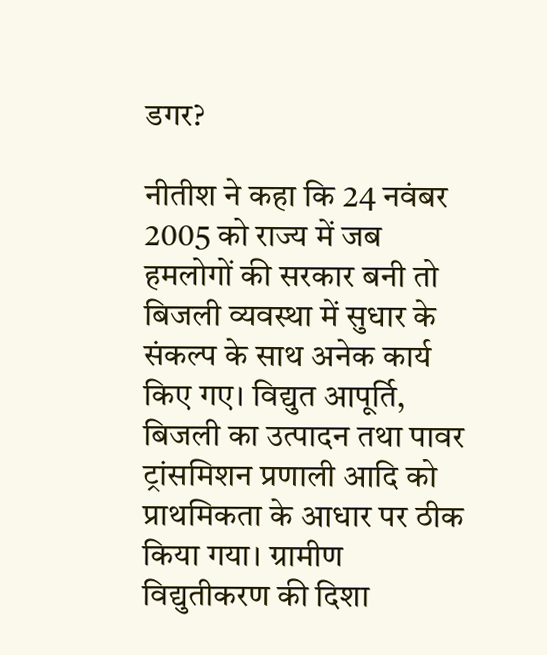डगर?

नीतीश ने कहा कि 24 नवंबर 2005 को राज्य में जब हमलोगों की सरकार बनी तो बिजली व्यवस्था में सुधार के संकल्प के साथ अनेक कार्य किए गए। विद्युत आपूर्ति, बिजली का उत्पादन तथा पावर ट्रांसमिशन प्रणाली आदि को प्राथमिकता के आधार पर ठीक किया गया। ग्रामीण विद्युतीकरण की दिशा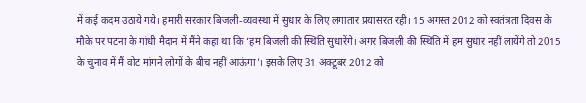में कई कदम उठाये गये। हमारी सरकार बिजली-व्यवस्था में सुधार के लिए लगातार प्रयासरत रही। 15 अगस्त 2012 को स्वतंत्रता दिवस के मौके पर पटना के गांधी मैदान में मैंने कहा था कि ‘हम बिजली की स्थिति सुधारेंगे। अगर बिजली की स्थिति में हम सुधार नहीं लायेंगे तो 2015 के चुनाव में मैं वोट मांगने लोगों के बीच नहीं आऊंगा’। इसके लिए 31 अक्टूबर 2012 को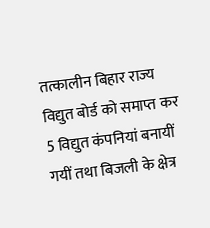तत्कालीन बिहार राज्य विद्युत बोर्ड को समाप्त कर 5 विद्युत कंपनियां बनायीं गयीं तथा बिजली के क्षेत्र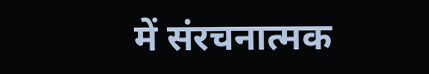में संरचनात्मक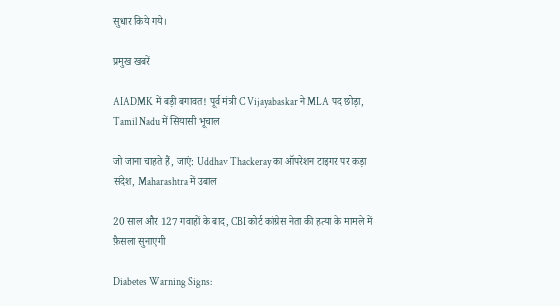सुधार किये गये।

प्रमुख खबरें

AIADMK में बड़ी बगावत! पूर्व मंत्री C Vijayabaskar ने MLA पद छोड़ा, Tamil Nadu में सियासी भूचाल

जो जाना चाहते हैं, जाएं: Uddhav Thackeray का ऑपरेशन टाइगर पर कड़ा संदेश, Maharashtra में उबाल

20 साल और 127 गवाहों के बाद, CBI कोर्ट कांग्रेस नेता की हत्या के मामले में फ़ैसला सुनाएगी

Diabetes Warning Signs: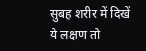सुबह शरीर में दिखें ये लक्षण तो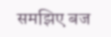समझिए बज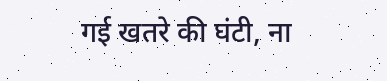गई खतरे की घंटी, ना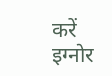करें इग्नोर